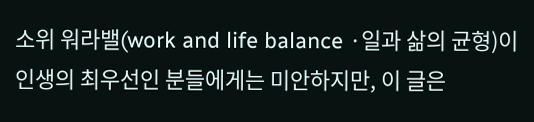소위 워라밸(work and life balance ·일과 삶의 균형)이 인생의 최우선인 분들에게는 미안하지만, 이 글은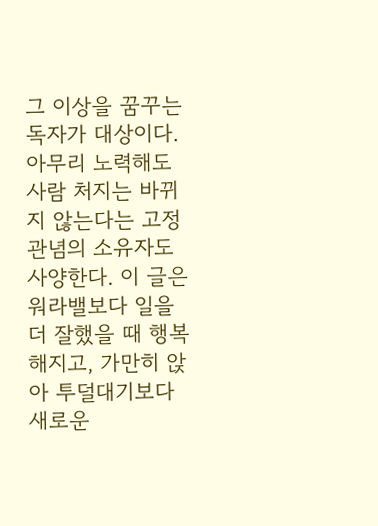그 이상을 꿈꾸는 독자가 대상이다. 아무리 노력해도 사람 처지는 바뀌지 않는다는 고정관념의 소유자도 사양한다. 이 글은 워라밸보다 일을 더 잘했을 때 행복해지고, 가만히 앉아 투덜대기보다 새로운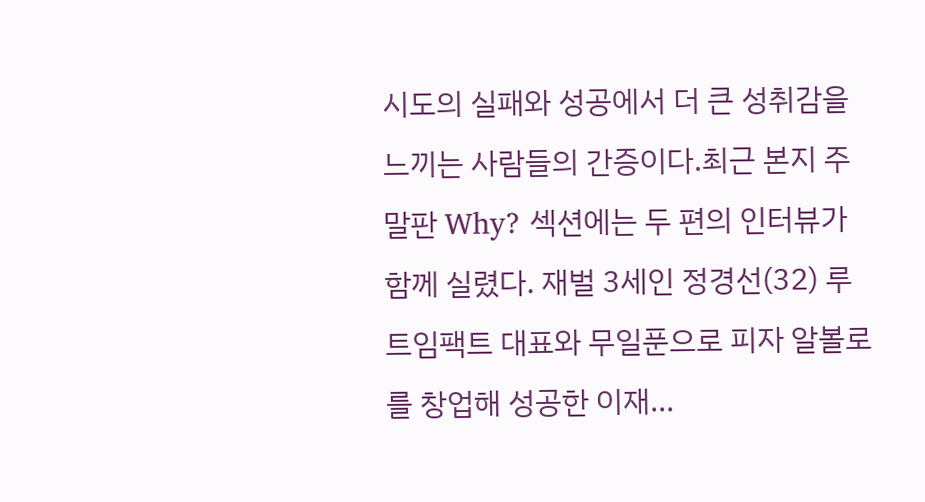시도의 실패와 성공에서 더 큰 성취감을 느끼는 사람들의 간증이다.최근 본지 주말판 Why? 섹션에는 두 편의 인터뷰가 함께 실렸다. 재벌 3세인 정경선(32) 루트임팩트 대표와 무일푼으로 피자 알볼로를 창업해 성공한 이재...